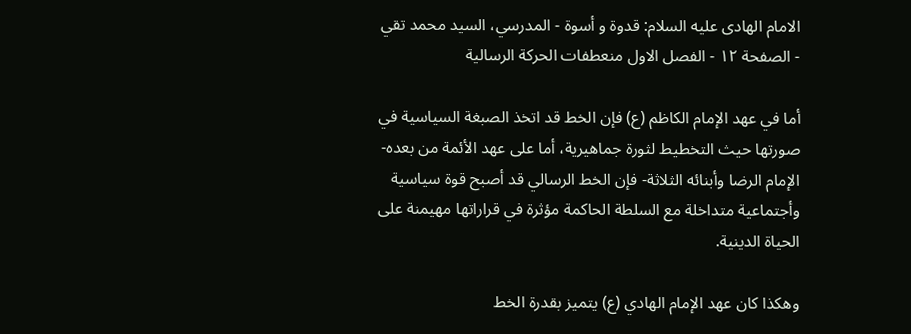الامام الهادى عليه السلام: قدوة و أسوة - المدرسي، السيد محمد تقي - الصفحة ١٢ - الفصل الاول منعطفات الحركة الرسالية

أما في عهد الإمام الكاظم (ع) فإن الخط قد اتخذ الصبغة السياسية في صورتها حيث التخطيط لثورة جماهيرية، أما على عهد الأئمة من بعده- الإمام الرضا وأبنائه الثلاثة- فإن الخط الرسالي قد أصبح قوة سياسية وأجتماعية متداخلة مع السلطة الحاكمة مؤثرة في قراراتها مهيمنة على الحياة الدينية.

وهكذا كان عهد الإمام الهادي (ع) يتميز بقدرة الخط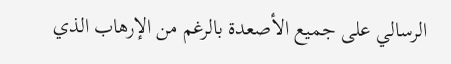الرسالي على جميع الأصعدة بالرغم من الإرهاب الذي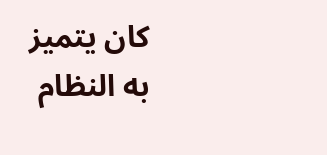كان يتميز به النظام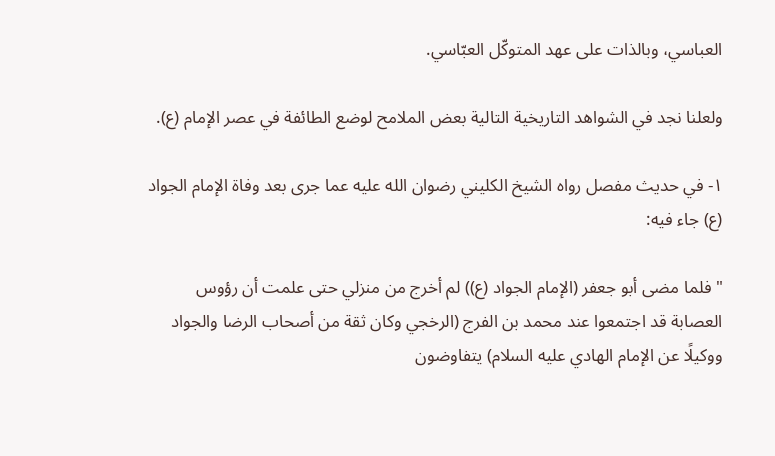العباسي، وبالذات على عهد المتوكّل العبّاسي.

ولعلنا نجد في الشواهد التاريخية التالية بعض الملامح لوضع الطائفة في عصر الإمام (ع).

١- في حديث مفصل رواه الشيخ الكليني رضوان الله عليه عما جرى بعد وفاة الإمام الجواد (ع) جاء فيه:

" فلما مضى أبو جعفر (الإمام الجواد (ع)) لم أخرج من منزلي حتى علمت أن رؤوس العصابة قد اجتمعوا عند محمد بن الفرج (الرخجي وكان ثقة من أصحاب الرضا والجواد ووكيلًا عن الإمام الهادي عليه السلام) يتفاوضون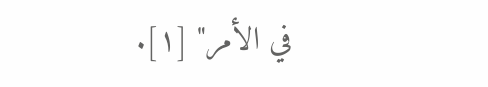في الأمر" [١].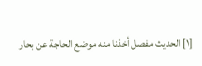[١] الحديث مفصل أخذنا منه موضع الحاجة عن بحار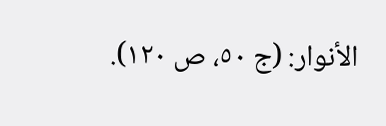الأنوار: (ج ٥٠، ص ١٢٠).